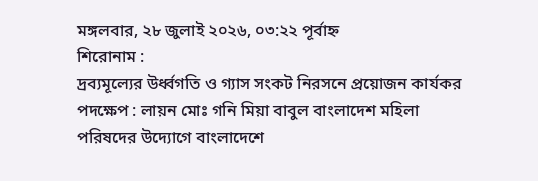মঙ্গলবার, ২৮ জুলাই ২০২৬, ০৩:২২ পূর্বাহ্ন
শিরোনাম :
দ্রব্যমূল্যের উর্ধ্বগতি ও গ্যাস সংকট নিরসনে প্রয়োজন কার্যকর পদক্ষেপ : লায়ন মোঃ গনি মিয়া বাবুল বাংলাদেশ মহিলা পরিষদের উদ্যোগে বাংলাদেশে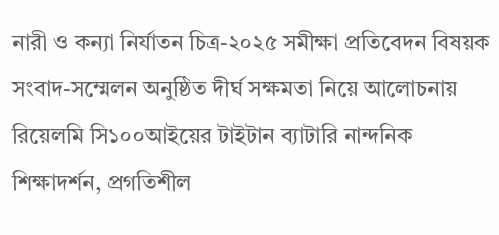নারী ও কন্যা নির্যাতন চিত্র-২০২৫ সমীক্ষা প্রতিবেদন বিষয়ক সংবাদ-সম্মেলন অনুষ্ঠিত দীর্ঘ সক্ষমতা নিয়ে আলোচনায় রিয়েলমি সি১০০আইয়ের টাইটান ব্যাটারি নান্দনিক শিক্ষাদর্শন, প্রগতিশীল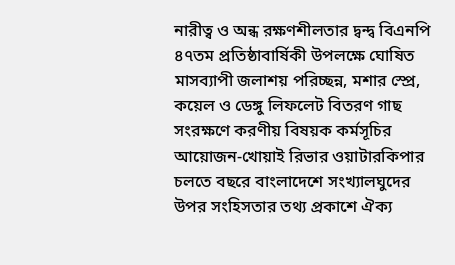নারীত্ব ও অন্ধ রক্ষণশীলতার দ্বন্দ্ব বিএনপি ৪৭তম প্রতিষ্ঠাবার্ষিকী উপলক্ষে ঘোষিত মাসব্যাপী জলাশয় পরিচ্ছন্ন, মশার স্প্রে, কয়েল ও ডেঙ্গু লিফলেট বিতরণ গাছ সংরক্ষণে করণীয় বিষয়ক কর্মসূচির আয়োজন-খোয়াই রিভার ওয়াটারকিপার চলতে বছরে বাংলাদেশে সংখ্যালঘুদের উপর সংহিসতার তথ্য প্রকাশে ঐক্য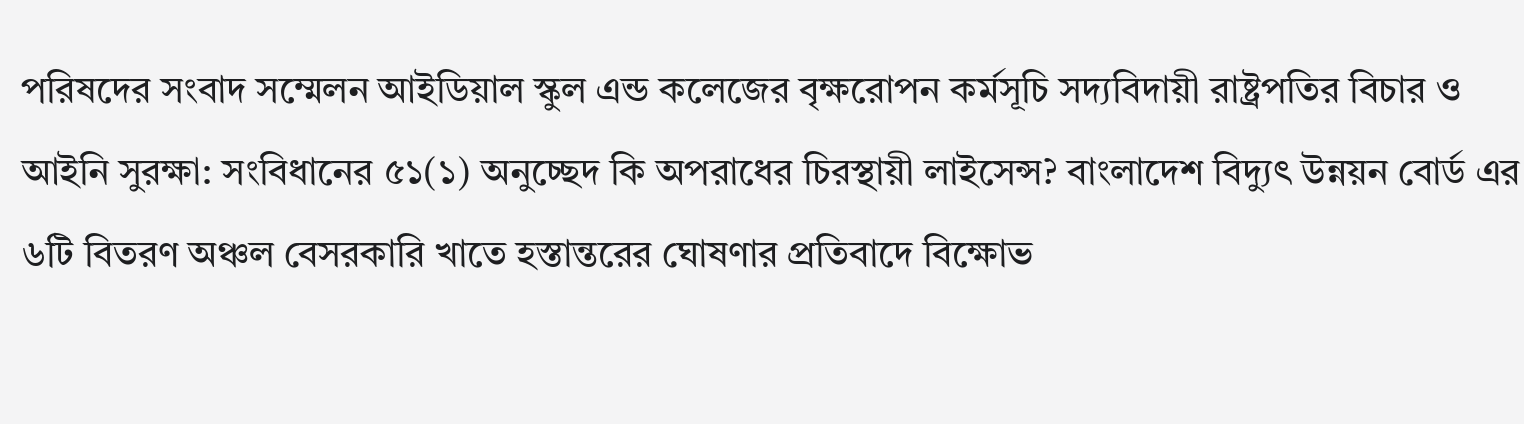পরিষদের সংবাদ সম্মেলন আইডিয়াল স্কুল এন্ড কলেজের বৃক্ষরোপন কর্মসূচি সদ্যবিদায়ী রাষ্ট্রপতির বিচার ও আইনি সুরক্ষা: সংবিধানের ৫১(১) অনুচ্ছেদ কি অপরাধের চিরস্থায়ী লাইসেন্স? বাংলাদেশ বিদ্যুৎ উন্নয়ন বোর্ড এর ৬টি বিতরণ অঞ্চল বেসরকারি খাতে হস্তান্তরের ঘোষণার প্রতিবাদে বিক্ষোভ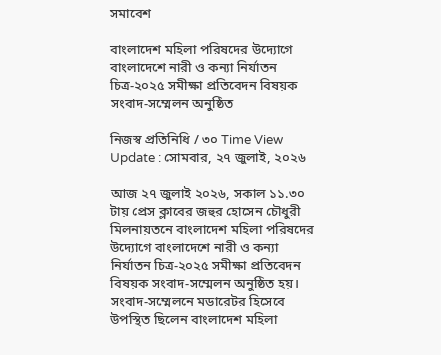সমাবেশ

বাংলাদেশ মহিলা পরিষদের উদ্যোগে বাংলাদেশে নারী ও কন্যা নির্যাতন চিত্র-২০২৫ সমীক্ষা প্রতিবেদন বিষয়ক সংবাদ-সম্মেলন অনুষ্ঠিত

নিজস্ব প্রতিনিধি / ৩০ Time View
Update : সোমবার, ২৭ জুলাই, ২০২৬

আজ ২৭ জুলাই ২০২৬, সকাল ১১.৩০ টায় প্রেস ক্লাবের জহুর হোসেন চৌধুরী মিলনায়তনে বাংলাদেশ মহিলা পরিষদের উদ্যোগে বাংলাদেশে নারী ও কন্যা নির্যাতন চিত্র-২০২৫ সমীক্ষা প্রতিবেদন বিষয়ক সংবাদ-সম্মেলন অনুষ্ঠিত হয়। সংবাদ-সম্মেলনে মডারেটর হিসেবে উপস্থিত ছিলেন বাংলাদেশ মহিলা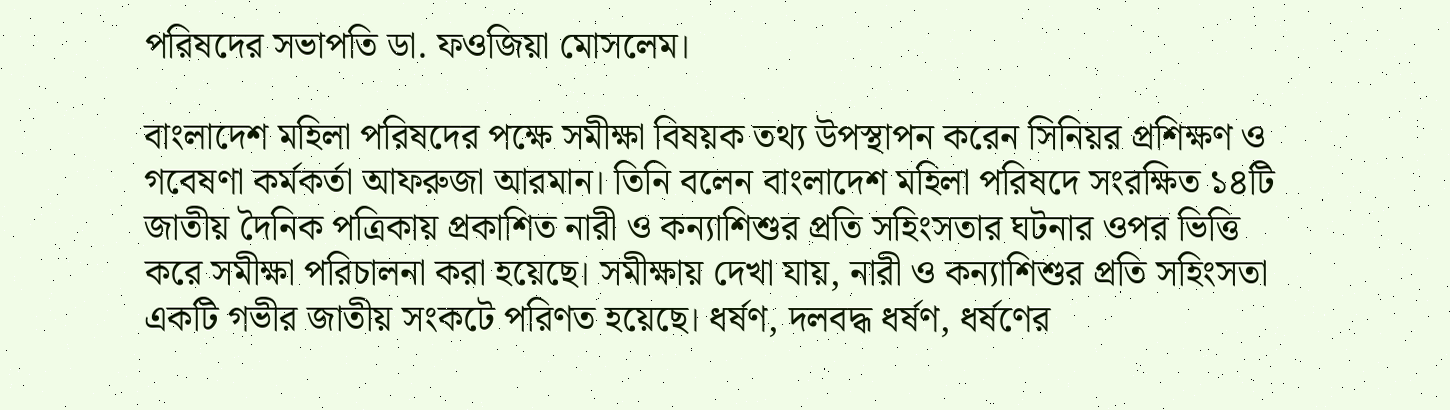পরিষদের সভাপতি ডা. ফওজিয়া মোসলেম।

বাংলাদেশ মহিলা পরিষদের পক্ষে সমীক্ষা বিষয়ক তথ্য উপস্থাপন করেন সিনিয়র প্রশিক্ষণ ও গবেষণা কর্মকর্তা আফরুজা আরমান। তিনি বলেন বাংলাদেশ মহিলা পরিষদে সংরক্ষিত ১৪টি জাতীয় দৈনিক পত্রিকায় প্রকাশিত নারী ও কন্যাশিশুর প্রতি সহিংসতার ঘটনার ওপর ভিত্তি করে সমীক্ষা পরিচালনা করা হয়েছে। সমীক্ষায় দেখা যায়, নারী ও কন্যাশিশুর প্রতি সহিংসতা একটি গভীর জাতীয় সংকটে পরিণত হয়েছে। ধর্ষণ, দলবদ্ধ ধর্ষণ, ধর্ষণের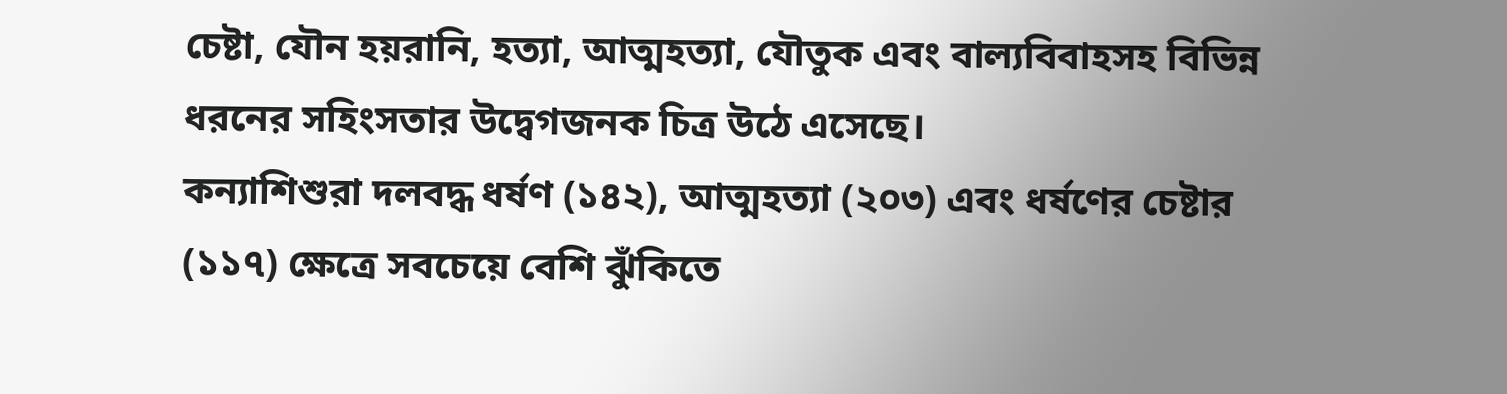চেষ্টা, যৌন হয়রানি, হত্যা, আত্মহত্যা, যৌতুক এবং বাল্যবিবাহসহ বিভিন্ন ধরনের সহিংসতার উদ্বেগজনক চিত্র উঠে এসেছে।
কন্যাশিশুরা দলবদ্ধ ধর্ষণ (১৪২), আত্মহত্যা (২০৩) এবং ধর্ষণের চেষ্টার (১১৭) ক্ষেত্রে সবচেয়ে বেশি ঝুঁকিতে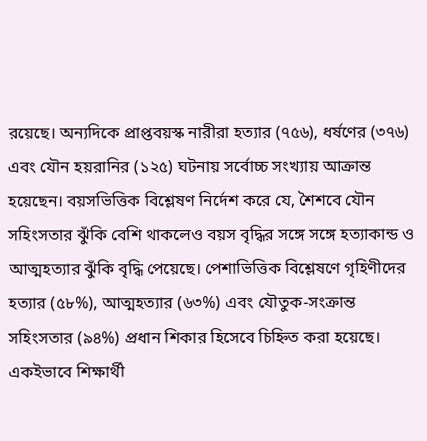রয়েছে। অন্যদিকে প্রাপ্তবয়স্ক নারীরা হত্যার (৭৫৬), ধর্ষণের (৩৭৬) এবং যৌন হয়রানির (১২৫) ঘটনায় সর্বোচ্চ সংখ্যায় আক্রান্ত হয়েছেন। বয়সভিত্তিক বিশ্লেষণ নির্দেশ করে যে, শৈশবে যৌন সহিংসতার ঝুঁকি বেশি থাকলেও বয়স বৃদ্ধির সঙ্গে সঙ্গে হত্যাকান্ড ও আত্মহত্যার ঝুঁকি বৃদ্ধি পেয়েছে। পেশাভিত্তিক বিশ্লেষণে গৃহিণীদের হত্যার (৫৮%), আত্মহত্যার (৬৩%) এবং যৌতুক-সংক্রান্ত সহিংসতার (৯৪%) প্রধান শিকার হিসেবে চিহ্নিত করা হয়েছে। একইভাবে শিক্ষার্থী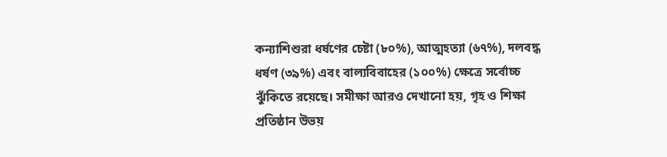কন্যাশিশুরা ধর্ষণের চেষ্টা (৮০%), আত্মহত্যা (৬৭%), দলবদ্ধ ধর্ষণ (৩৯%) এবং বাল্যবিবাহের (১০০%) ক্ষেত্রে সর্বোচ্চ ঝুঁকিতে রয়েছে। সমীক্ষা আরও দেখানো হয়, গৃহ ও শিক্ষা প্রতিষ্ঠান উভয়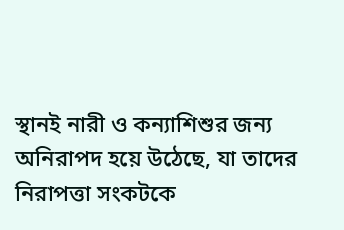স্থানই নারী ও কন্যাশিশুর জন্য অনিরাপদ হয়ে উঠেছে, যা তাদের নিরাপত্তা সংকটকে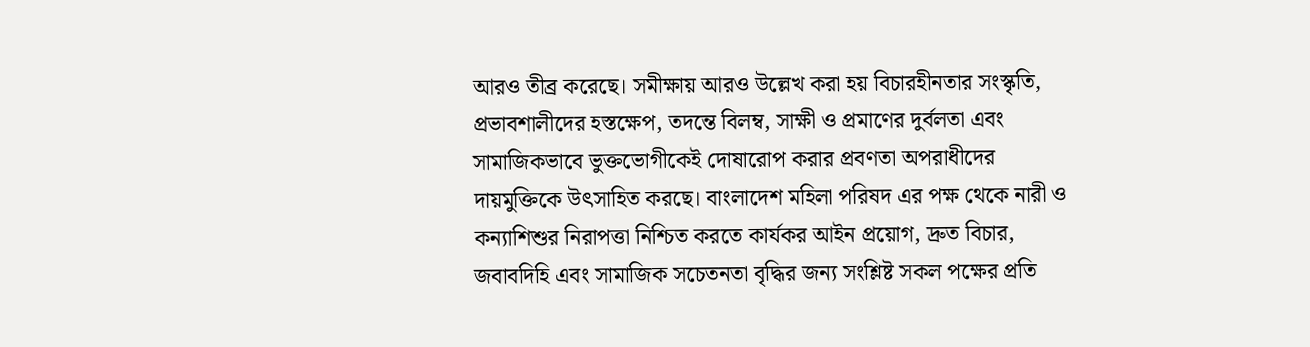আরও তীব্র করেছে। সমীক্ষায় আরও উল্লেখ করা হয় বিচারহীনতার সংস্কৃতি, প্রভাবশালীদের হস্তক্ষেপ, তদন্তে বিলম্ব, সাক্ষী ও প্রমাণের দুর্বলতা এবং সামাজিকভাবে ভুক্তভোগীকেই দোষারোপ করার প্রবণতা অপরাধীদের দায়মুক্তিকে উৎসাহিত করছে। বাংলাদেশ মহিলা পরিষদ এর পক্ষ থেকে নারী ও কন্যাশিশুর নিরাপত্তা নিশ্চিত করতে কার্যকর আইন প্রয়োগ, দ্রুত বিচার, জবাবদিহি এবং সামাজিক সচেতনতা বৃদ্ধির জন্য সংশ্লিষ্ট সকল পক্ষের প্রতি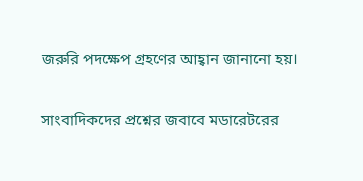জরুরি পদক্ষেপ গ্রহণের আহ্বান জানানো হয়।

সাংবাদিকদের প্রশ্নের জবাবে মডারেটরের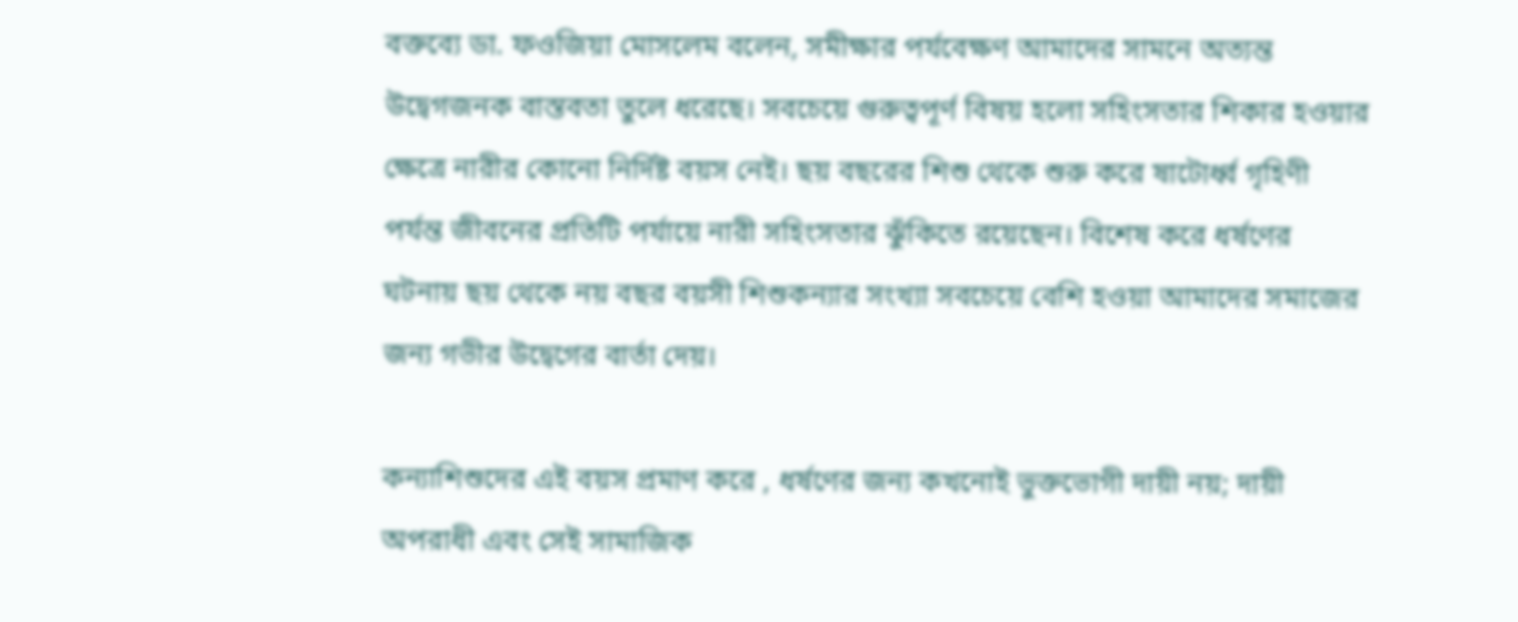বক্তব্যে ডা. ফওজিয়া মোসলেম বলেন, সমীক্ষার পর্যবেক্ষণ আমাদের সামনে অত্যন্ত উদ্বেগজনক বাস্তবতা তুলে ধরেছে। সবচেয়ে গুরুত্বপূর্ণ বিষয় হলো সহিংসতার শিকার হওয়ার ক্ষেত্রে নারীর কোনো নির্দিষ্ট বয়স নেই। ছয় বছরের শিশু থেকে শুরু করে ষাটোর্ধ্ব গৃহিণী পর্যন্ত জীবনের প্রতিটি পর্যায়ে নারী সহিংসতার ঝুঁকিতে রয়েছেন। বিশেষ করে ধর্ষণের ঘটনায় ছয় থেকে নয় বছর বয়সী শিশুকন্যার সংখ্যা সবচেয়ে বেশি হওয়া আমাদের সমাজের জন্য গভীর উদ্বেগের বার্তা দেয়।

কন্যাশিশুদের এই বয়স প্রমাণ করে , ধর্ষণের জন্য কখনোই ভুক্তভোগী দায়ী নয়; দায়ী অপরাধী এবং সেই সামাজিক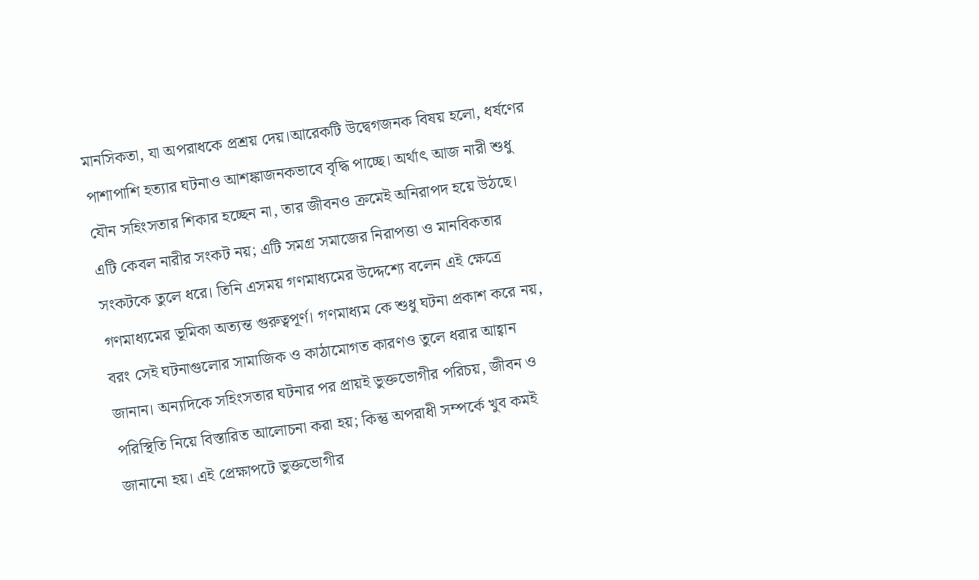মানসিকতা, যা অপরাধকে প্রশ্রয় দেয়।আরেকটি উদ্বেগজনক বিষয় হলো, ধর্ষণের পাশাপাশি হত্যার ঘটনাও আশঙ্কাজনকভাবে বৃদ্ধি পাচ্ছে। অর্থাৎ আজ নারী শুধু যৌন সহিংসতার শিকার হচ্ছেন না, তার জীবনও ক্রমেই অনিরাপদ হয়ে উঠছে। এটি কেবল নারীর সংকট নয়; এটি সমগ্র সমাজের নিরাপত্তা ও মানবিকতার সংকটকে তুলে ধরে। তিনি এসময় গণমাধ্যমের উদ্দেশ্যে বলেন এই ক্ষেত্রে গণমাধ্যমের ভূমিকা অত্যন্ত গুরুত্বপূর্ণ। গণমাধ্যম কে শুধু ঘটনা প্রকাশ করে নয়, বরং সেই ঘটনাগুলোর সামাজিক ও কাঠামোগত কারণও তুলে ধরার আহ্বান জানান। অন্যদিকে সহিংসতার ঘটনার পর প্রায়ই ভুক্তভোগীর পরিচয়, জীবন ও পরিস্থিতি নিয়ে বিস্তারিত আলোচনা করা হয়; কিন্তু অপরাধী সম্পর্কে খুব কমই জানানো হয়। এই প্রেক্ষাপটে ভুক্তভোগীর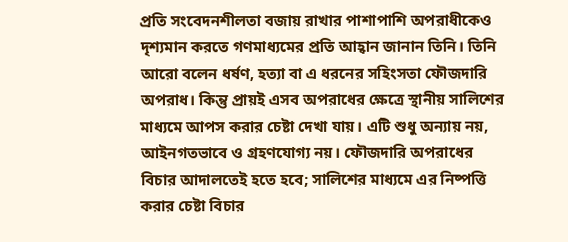প্রতি সংবেদনশীলতা বজায় রাখার পাশাপাশি অপরাধীকেও দৃশ্যমান করতে গণমাধ্যমের প্রতি আহ্বান জানান তিনি। তিনি আরো বলেন ধর্ষণ, হত্যা বা এ ধরনের সহিংসতা ফৌজদারি অপরাধ। কিন্তু প্রায়ই এসব অপরাধের ক্ষেত্রে স্থানীয় সালিশের মাধ্যমে আপস করার চেষ্টা দেখা যায়। এটি শুধু অন্যায় নয়, আইনগতভাবে ও গ্রহণযোগ্য নয়। ফৌজদারি অপরাধের বিচার আদালতেই হতে হবে; সালিশের মাধ্যমে এর নিষ্পত্তি করার চেষ্টা বিচার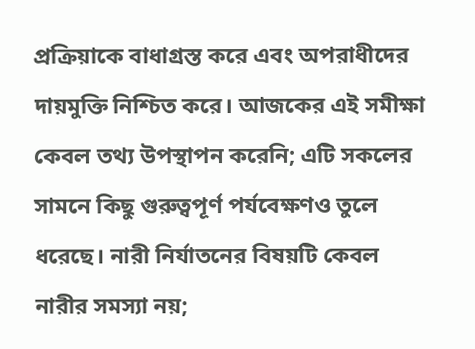প্রক্রিয়াকে বাধাগ্রস্ত করে এবং অপরাধীদের দায়মুক্তি নিশ্চিত করে। আজকের এই সমীক্ষা কেবল তথ্য উপস্থাপন করেনি; এটি সকলের সামনে কিছু গুরুত্বপূর্ণ পর্যবেক্ষণও তুলে ধরেছে। নারী নির্যাতনের বিষয়টি কেবল নারীর সমস্যা নয়;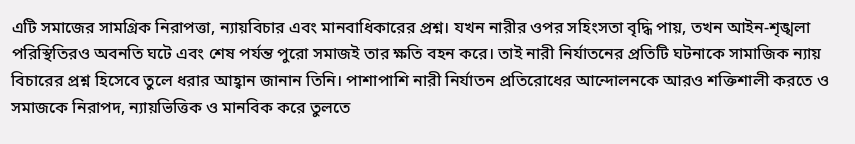এটি সমাজের সামগ্রিক নিরাপত্তা, ন্যায়বিচার এবং মানবাধিকারের প্রশ্ন। যখন নারীর ওপর সহিংসতা বৃদ্ধি পায়, তখন আইন-শৃঙ্খলা পরিস্থিতিরও অবনতি ঘটে এবং শেষ পর্যন্ত পুরো সমাজই তার ক্ষতি বহন করে। তাই নারী নির্যাতনের প্রতিটি ঘটনাকে সামাজিক ন্যায় বিচারের প্রশ্ন হিসেবে তুলে ধরার আহ্বান জানান তিনি। পাশাপাশি নারী নির্যাতন প্রতিরোধের আন্দোলনকে আরও শক্তিশালী করতে ও সমাজকে নিরাপদ, ন্যায়ভিত্তিক ও মানবিক করে তুলতে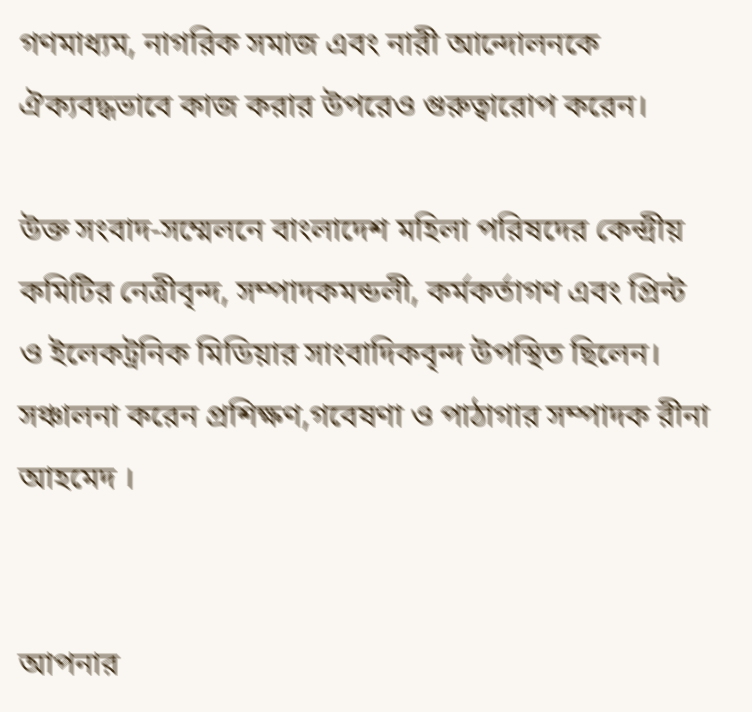গণমাধ্যম, নাগরিক সমাজ এবং নারী আন্দোলনকে ঐক্যবদ্ধভাবে কাজ করার উপরেও গুরুত্বারোপ করেন।

উক্ত সংবাদ-সম্মেলনে বাংলাদেশ মহিলা পরিষদের কেন্দ্রীয় কমিটির নেত্রীবৃন্দ, সম্পাদকমন্ডলী, কর্মকর্তাগণ এবং প্রিন্ট ও ইলেকট্রনিক মিডিয়ার সাংবাদিকবৃন্দ উপস্থিত ছিলেন। সঞ্চালনা করেন প্রশিক্ষণ,গবেষণা ও পাঠাগার সম্পাদক রীনা আহমেদ ।


আপনার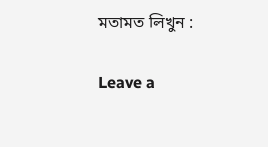মতামত লিখুন :

Leave a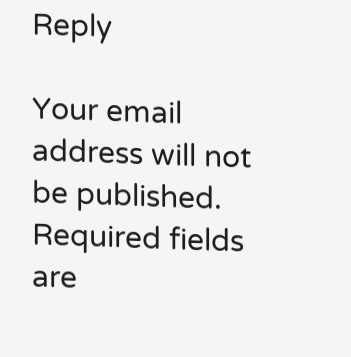Reply

Your email address will not be published. Required fields are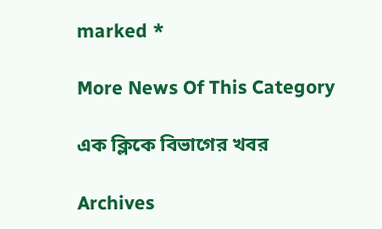marked *

More News Of This Category

এক ক্লিকে বিভাগের খবর

Archives